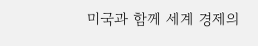미국과 함께 세계 경제의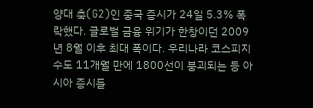양대 축(G2)인 중국 증시가 24일 5.3% 폭락했다. 글로벌 금융 위기가 한창이던 2009년 8월 이후 최대 폭이다. 우리나라 코스피지수도 11개월 만에 1800선이 붕괴되는 등 아시아 증시들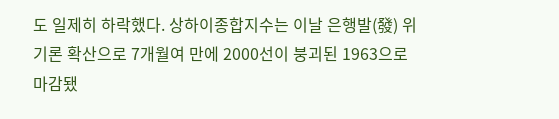도 일제히 하락했다. 상하이종합지수는 이날 은행발(發) 위기론 확산으로 7개월여 만에 2000선이 붕괴된 1963으로 마감됐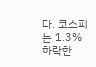다. 코스피는 1.3% 하락한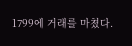1799에 거래를 마쳤다.